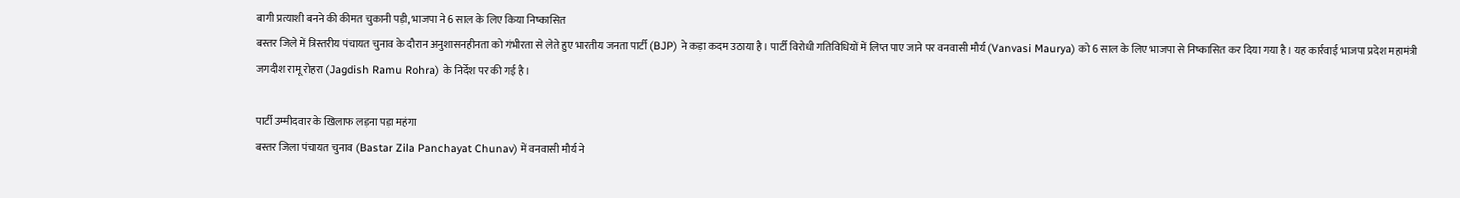बागी प्रत्याशी बनने की कीमत चुकानी पड़ी, भाजपा ने 6 साल के लिए किया निष्कासित
बस्तर जिले में त्रिस्तरीय पंचायत चुनाव के दौरान अनुशासनहीनता को गंभीरता से लेते हुए भारतीय जनता पार्टी (BJP) ने कड़ा कदम उठाया है। पार्टी विरोधी गतिविधियों में लिप्त पाए जाने पर वनवासी मौर्य (Vanvasi Maurya) को 6 साल के लिए भाजपा से निष्कासित कर दिया गया है। यह कार्रवाई भाजपा प्रदेश महामंत्री जगदीश रामू रोहरा (Jagdish Ramu Rohra) के निर्देश पर की गई है।

पार्टी उम्मीदवार के खिलाफ लड़ना पड़ा महंगा
बस्तर जिला पंचायत चुनाव (Bastar Zila Panchayat Chunav) में वनवासी मौर्य ने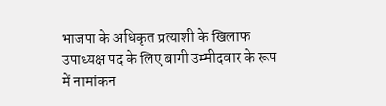भाजपा के अधिकृत प्रत्याशी के खिलाफ उपाध्यक्ष पद के लिए बागी उम्मीदवार के रूप में नामांकन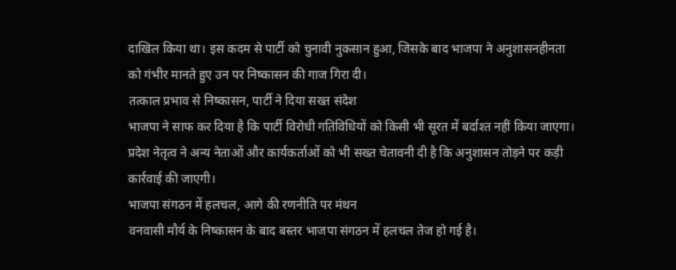दाखिल किया था। इस कदम से पार्टी को चुनावी नुकसान हुआ, जिसके बाद भाजपा ने अनुशासनहीनता को गंभीर मानते हुए उन पर निष्कासन की गाज गिरा दी।
तत्काल प्रभाव से निष्कासन, पार्टी ने दिया सख्त संदेश
भाजपा ने साफ कर दिया है कि पार्टी विरोधी गतिविधियों को किसी भी सूरत में बर्दाश्त नहीं किया जाएगा। प्रदेश नेतृत्व ने अन्य नेताओं और कार्यकर्ताओं को भी सख्त चेतावनी दी है कि अनुशासन तोड़ने पर कड़ी कार्रवाई की जाएगी।
भाजपा संगठन में हलचल, आगे की रणनीति पर मंथन
वनवासी मौर्य के निष्कासन के बाद बस्तर भाजपा संगठन में हलचल तेज हो गई है।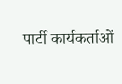पार्टी कार्यकर्ताओं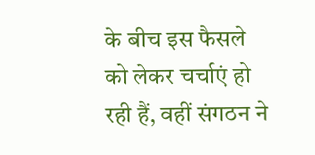के बीच इस फैसले को लेकर चर्चाएं हो रही हैं, वहीं संगठन ने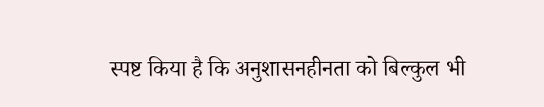स्पष्ट किया है कि अनुशासनहीनता को बिल्कुल भी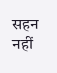सहन नहीं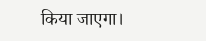किया जाएगा।